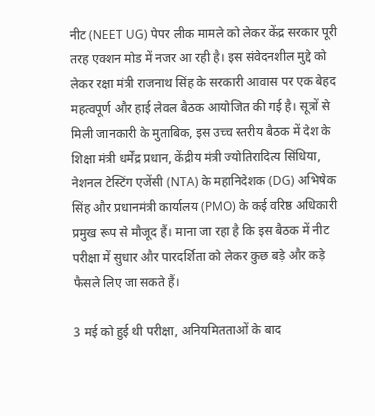नीट (NEET UG) पेपर लीक मामले को लेकर केंद्र सरकार पूरी तरह एक्शन मोड में नजर आ रही है। इस संवेदनशील मुद्दे को लेकर रक्षा मंत्री राजनाथ सिंह के सरकारी आवास पर एक बेहद महत्वपूर्ण और हाई लेवल बैठक आयोजित की गई है। सूत्रों से मिली जानकारी के मुताबिक, इस उच्च स्तरीय बैठक में देश के शिक्षा मंत्री धर्मेंद्र प्रधान, केंद्रीय मंत्री ज्योतिरादित्य सिंधिया, नेशनल टेस्टिंग एजेंसी (NTA) के महानिदेशक (DG) अभिषेक सिंह और प्रधानमंत्री कार्यालय (PMO) के कई वरिष्ठ अधिकारी प्रमुख रूप से मौजूद हैं। माना जा रहा है कि इस बैठक में नीट परीक्षा में सुधार और पारदर्शिता को लेकर कुछ बड़े और कड़े फैसले लिए जा सकते हैं।

3 मई को हुई थी परीक्षा, अनियमितताओं के बाद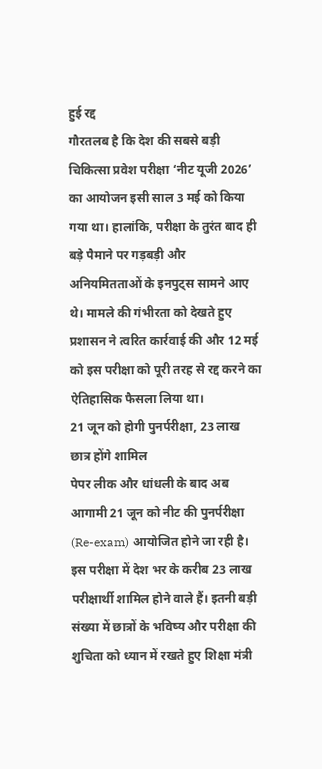हुई रद्द
गौरतलब है कि देश की सबसे बड़ी चिकित्सा प्रवेश परीक्षा ‘नीट यूजी 2026’ का आयोजन इसी साल 3 मई को किया गया था। हालांकि, परीक्षा के तुरंत बाद ही बड़े पैमाने पर गड़बड़ी और अनियमितताओं के इनपुट्स सामने आए थे। मामले की गंभीरता को देखते हुए प्रशासन ने त्वरित कार्रवाई की और 12 मई को इस परीक्षा को पूरी तरह से रद्द करने का ऐतिहासिक फैसला लिया था।
21 जून को होगी पुनर्परीक्षा, 23 लाख छात्र होंगे शामिल
पेपर लीक और धांधली के बाद अब आगामी 21 जून को नीट की पुनर्परीक्षा (Re-exam) आयोजित होने जा रही है। इस परीक्षा में देश भर के करीब 23 लाख परीक्षार्थी शामिल होने वाले हैं। इतनी बड़ी संख्या में छात्रों के भविष्य और परीक्षा की शुचिता को ध्यान में रखते हुए शिक्षा मंत्री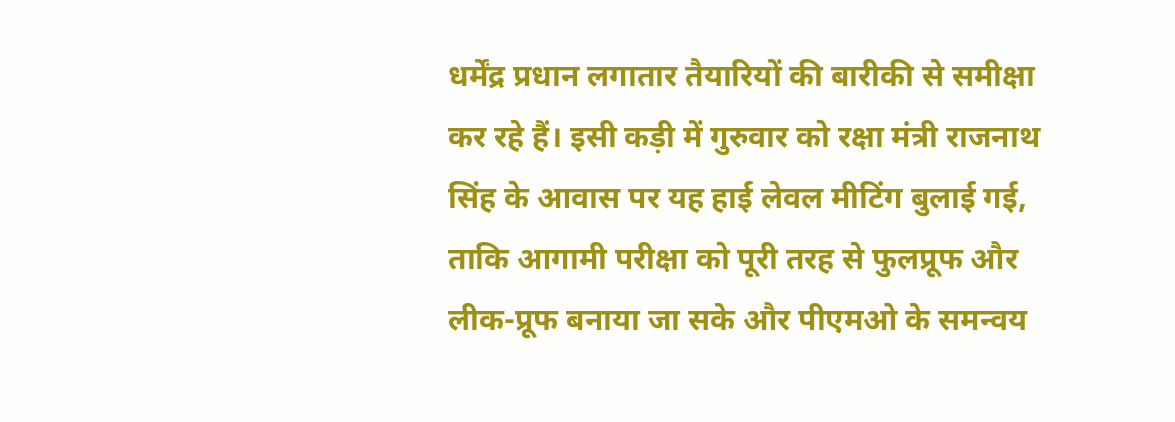धर्मेंद्र प्रधान लगातार तैयारियों की बारीकी से समीक्षा कर रहे हैं। इसी कड़ी में गुरुवार को रक्षा मंत्री राजनाथ सिंह के आवास पर यह हाई लेवल मीटिंग बुलाई गई, ताकि आगामी परीक्षा को पूरी तरह से फुलप्रूफ और लीक-प्रूफ बनाया जा सके और पीएमओ के समन्वय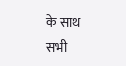के साथ सभी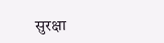सुरक्षा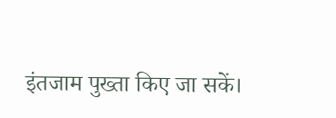इंतजाम पुख्ता किए जा सकें।